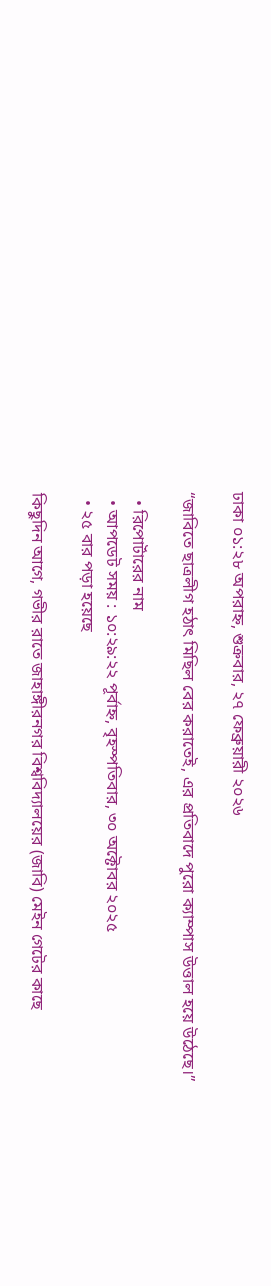ঢাকা ০১:২৮ অপরাহ্ন, শুক্রবার, ২৭ ফেব্রুয়ারী ২০২৬

“জাবিতে ছাত্রলীগ হঠাৎ মিছিল বের করাতেই, এর প্রতিবাদে পুরো ক্যাম্পাস উত্তাল হয়ে উঠেছে।”

  • রিপোর্টারের নাম
  • আপডেট সময় : ১০:২৯:২২ পূর্বাহ্ন, বৃহস্পতিবার, ৩০ অক্টোবর ২০২৫
  • ২৫ বার পড়া হয়েছে

কিছুদিন আগে, গভীর রাতে জাহাঙ্গীরনগর বিশ্ববিদ্যালয়ের (জাবি) মেইন গেটের কাছে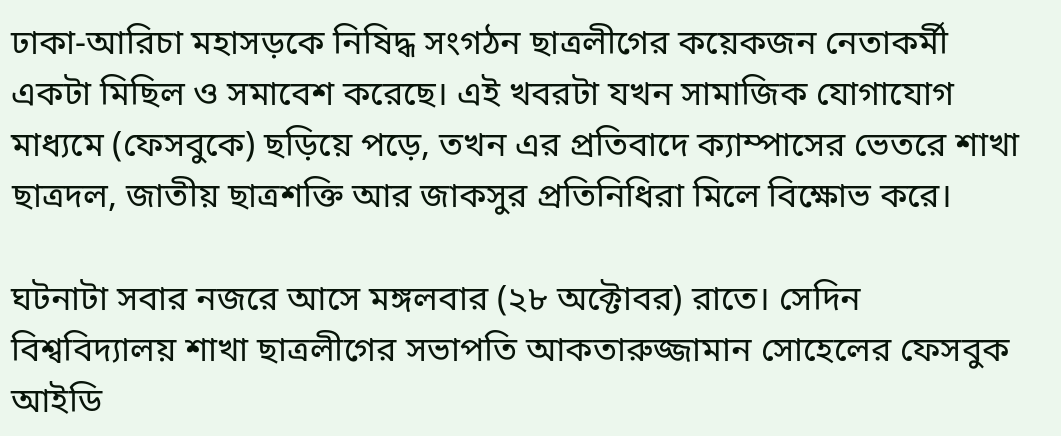ঢাকা-আরিচা মহাসড়কে নিষিদ্ধ সংগঠন ছাত্রলীগের কয়েকজন নেতাকর্মী একটা মিছিল ও সমাবেশ করেছে। এই খবরটা যখন সামাজিক যোগাযোগ মাধ্যমে (ফেসবুকে) ছড়িয়ে পড়ে, তখন এর প্রতিবাদে ক্যাম্পাসের ভেতরে শাখা ছাত্রদল, জাতীয় ছাত্রশক্তি আর জাকসুর প্রতিনিধিরা মিলে বিক্ষোভ করে।

ঘটনাটা সবার নজরে আসে মঙ্গলবার (২৮ অক্টোবর) রাতে। সেদিন বিশ্ববিদ্যালয় শাখা ছাত্রলীগের সভাপতি আকতারুজ্জামান সোহেলের ফেসবুক আইডি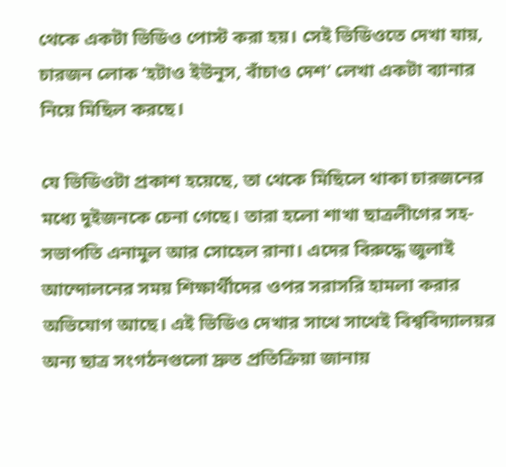থেকে একটা ভিডিও পোস্ট করা হয়। সেই ভিডিওতে দেখা যায়, চারজন লোক ‘হটাও ইউনূস, বাঁচাও দেশ’ লেখা একটা ব্যানার নিয়ে মিছিল করছে।

যে ভিডিওটা প্রকাশ হয়েছে, তা থেকে মিছিলে থাকা চারজনের মধ্যে দুইজনকে চেনা গেছে। তারা হলো শাখা ছাত্রলীগের সহ-সভাপতি এনামুল আর সোহেল রানা। এদের বিরুদ্ধে জুলাই আন্দোলনের সময় শিক্ষার্থীদের ওপর সরাসরি হামলা করার অভিযোগ আছে। এই ভিডিও দেখার সাথে সাথেই বিশ্ববিদ্যালয়র অন্য ছাত্র সংগঠনগুলো দ্রুত প্রতিক্রিয়া জানায়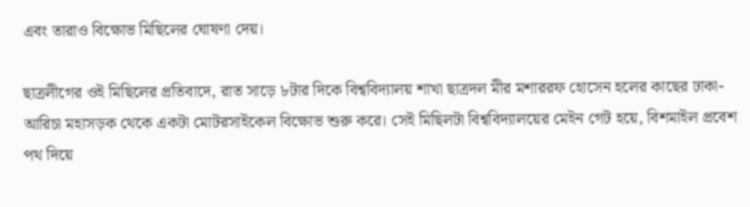এবং তারাও বিক্ষোভ মিছিলের ঘোষণা দেয়।

ছাত্রলীগের ওই মিছিলের প্রতিবাদে, রাত সাড়ে ৮টার দিকে বিশ্ববিদ্যালয় শাখা ছাত্রদল মীর মশাররফ হোসেন হলের কাছের ঢাকা-আরিচা মহাসড়ক থেকে একটা মোটরসাইকেল বিক্ষোভ শুরু করে। সেই মিছিলটা বিশ্ববিদ্যালয়ের মেইন গেট হয়ে, বিশমাইল প্রবেশ পথ দিয়ে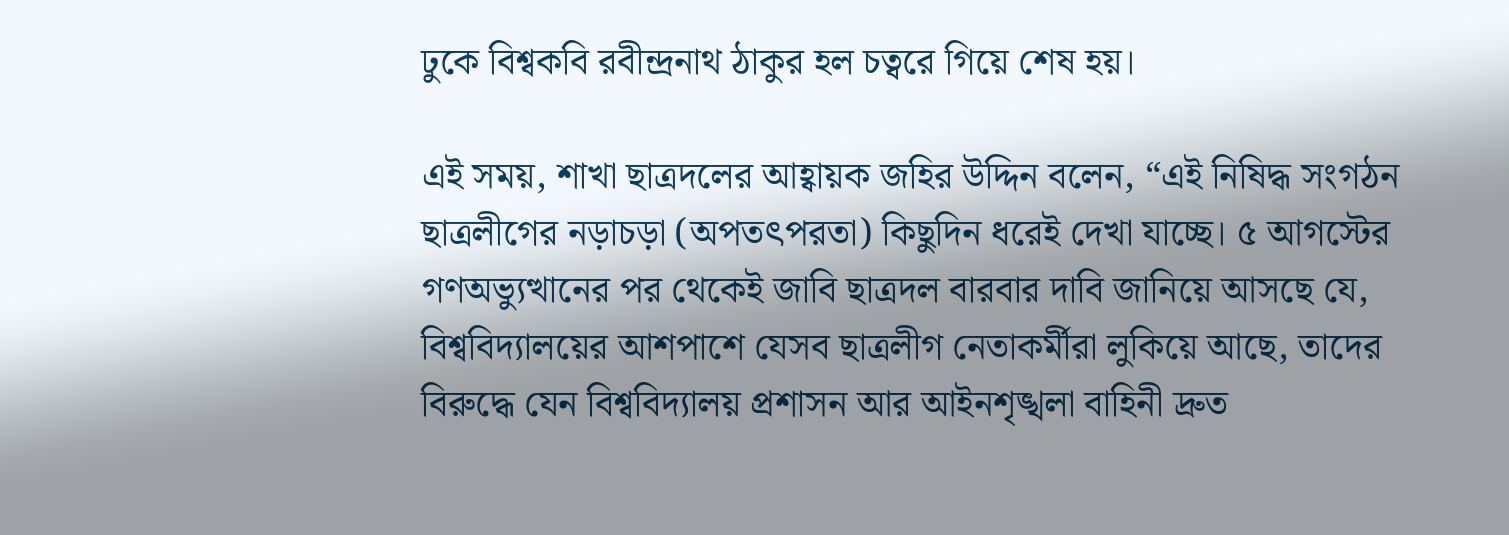ঢুকে বিশ্বকবি রবীন্দ্রনাথ ঠাকুর হল চত্বরে গিয়ে শেষ হয়।

এই সময়, শাখা ছাত্রদলের আহ্বায়ক জহির উদ্দিন বলেন, “এই নিষিদ্ধ সংগঠন ছাত্রলীগের নড়াচড়া (অপতৎপরতা) কিছুদিন ধরেই দেখা যাচ্ছে। ৫ আগস্টের গণঅভ্যুত্থানের পর থেকেই জাবি ছাত্রদল বারবার দাবি জানিয়ে আসছে যে, বিশ্ববিদ্যালয়ের আশপাশে যেসব ছাত্রলীগ নেতাকর্মীরা লুকিয়ে আছে, তাদের বিরুদ্ধে যেন বিশ্ববিদ্যালয় প্রশাসন আর আইনশৃঙ্খলা বাহিনী দ্রুত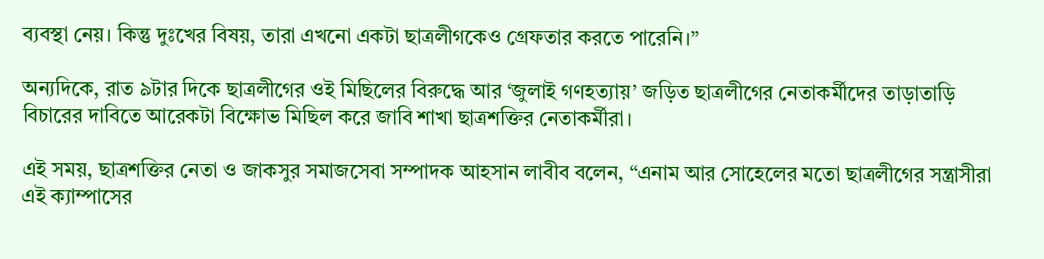ব্যবস্থা নেয়। কিন্তু দুঃখের বিষয়, তারা এখনো একটা ছাত্রলীগকেও গ্রেফতার করতে পারেনি।”

অন্যদিকে, রাত ৯টার দিকে ছাত্রলীগের ওই মিছিলের বিরুদ্ধে আর ‘জুলাই গণহত্যায়’ জড়িত ছাত্রলীগের নেতাকর্মীদের তাড়াতাড়ি বিচারের দাবিতে আরেকটা বিক্ষোভ মিছিল করে জাবি শাখা ছাত্রশক্তির নেতাকর্মীরা।

এই সময়, ছাত্রশক্তির নেতা ও জাকসুর সমাজসেবা সম্পাদক আহসান লাবীব বলেন, “এনাম আর সোহেলের মতো ছাত্রলীগের সন্ত্রাসীরা এই ক্যাম্পাসের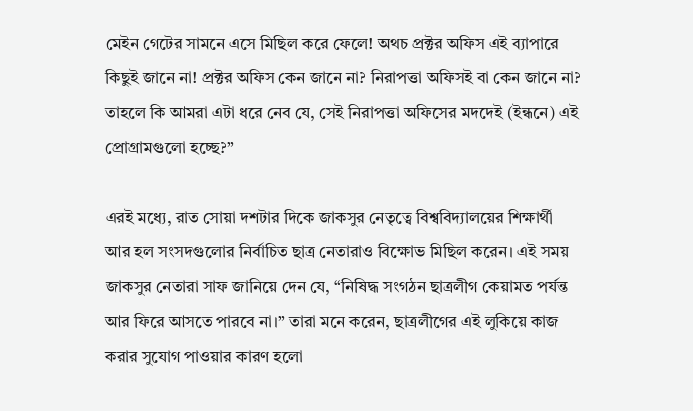মেইন গেটের সামনে এসে মিছিল করে ফেলে! অথচ প্রক্টর অফিস এই ব্যাপারে কিছুই জানে না! প্রক্টর অফিস কেন জানে না? নিরাপত্তা অফিসই বা কেন জানে না? তাহলে কি আমরা এটা ধরে নেব যে, সেই নিরাপত্তা অফিসের মদদেই (ইন্ধনে) এই প্রোগ্রামগুলো হচ্ছে?”

এরই মধ্যে, রাত সোয়া দশটার দিকে জাকসুর নেতৃত্বে বিশ্ববিদ্যালয়ের শিক্ষার্থী আর হল সংসদগুলোর নির্বাচিত ছাত্র নেতারাও বিক্ষোভ মিছিল করেন। এই সময় জাকসুর নেতারা সাফ জানিয়ে দেন যে, “নিষিদ্ধ সংগঠন ছাত্রলীগ কেয়ামত পর্যন্ত আর ফিরে আসতে পারবে না।” তারা মনে করেন, ছাত্রলীগের এই লুকিয়ে কাজ করার সুযোগ পাওয়ার কারণ হলো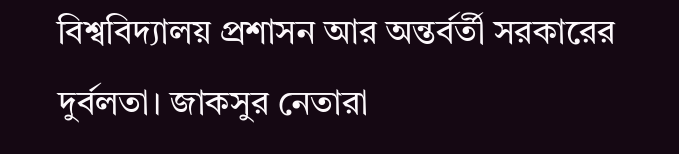বিশ্ববিদ্যালয় প্রশাসন আর অন্তর্বর্তী সরকারের দুর্বলতা। জাকসুর নেতারা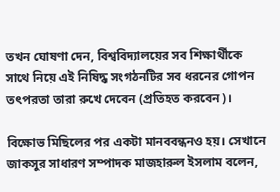তখন ঘোষণা দেন, বিশ্ববিদ্যালয়ের সব শিক্ষার্থীকে সাথে নিয়ে এই নিষিদ্ধ সংগঠনটির সব ধরনের গোপন তৎপরতা তারা রুখে দেবেন (প্রতিহত করবেন)।

বিক্ষোভ মিছিলের পর একটা মানববন্ধনও হয়। সেখানে জাকসুর সাধারণ সম্পাদক মাজহারুল ইসলাম বলেন,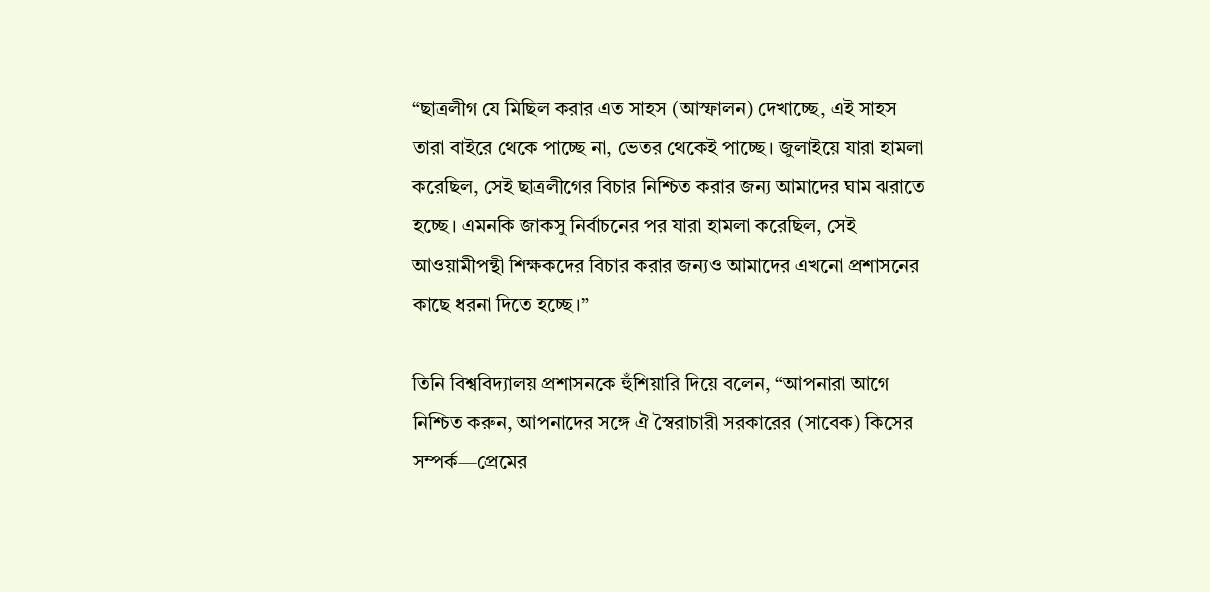“ছাত্রলীগ যে মিছিল করার এত সাহস (আস্ফালন) দেখাচ্ছে, এই সাহস তারা বাইরে থেকে পাচ্ছে না, ভেতর থেকেই পাচ্ছে। জুলাইয়ে যারা হামলা করেছিল, সেই ছাত্রলীগের বিচার নিশ্চিত করার জন্য আমাদের ঘাম ঝরাতে হচ্ছে। এমনকি জাকসু নির্বাচনের পর যারা হামলা করেছিল, সেই আওয়ামীপন্থী শিক্ষকদের বিচার করার জন্যও আমাদের এখনো প্রশাসনের কাছে ধরনা দিতে হচ্ছে।”

তিনি বিশ্ববিদ্যালয় প্রশাসনকে হুঁশিয়ারি দিয়ে বলেন, “আপনারা আগে নিশ্চিত করুন, আপনাদের সঙ্গে ঐ স্বৈরাচারী সরকারের (সাবেক) কিসের সম্পর্ক—প্রেমের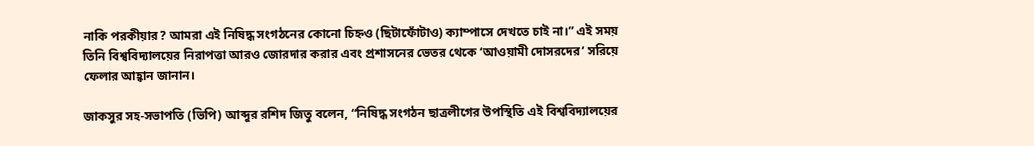নাকি পরকীয়ার? আমরা এই নিষিদ্ধ সংগঠনের কোনো চিহ্নও (ছিটাফোঁটাও) ক্যাম্পাসে দেখতে চাই না।” এই সময় তিনি বিশ্ববিদ্যালয়ের নিরাপত্তা আরও জোরদার করার এবং প্রশাসনের ভেতর থেকে ‘আওয়ামী দোসরদের’ সরিয়ে ফেলার আহ্বান জানান।

জাকসুর সহ-সভাপতি (ভিপি) আব্দুর রশিদ জিতু বলেন, “নিষিদ্ধ সংগঠন ছাত্রলীগের উপস্থিতি এই বিশ্ববিদ্যালয়ের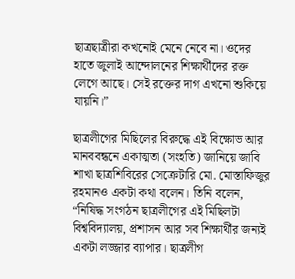ছাত্রছাত্রীরা কখনোই মেনে নেবে না। ওদের হাতে জুলাই আন্দোলনের শিক্ষার্থীদের রক্ত লেগে আছে। সেই রক্তের দাগ এখনো শুকিয়ে যায়নি।”

ছাত্রলীগের মিছিলের বিরুদ্ধে এই বিক্ষোভ আর মানববন্ধনে একাত্মতা (সংহতি) জানিয়ে জাবি শাখা ছাত্রশিবিরের সেক্রেটারি মো. মোস্তাফিজুর রহমানও একটা কথা বলেন। তিনি বলেন, “নিষিদ্ধ সংগঠন ছাত্রলীগের এই মিছিলটা বিশ্ববিদ্যালয়, প্রশাসন আর সব শিক্ষার্থীর জন্যই একটা লজ্জার ব্যাপার। ছাত্রলীগ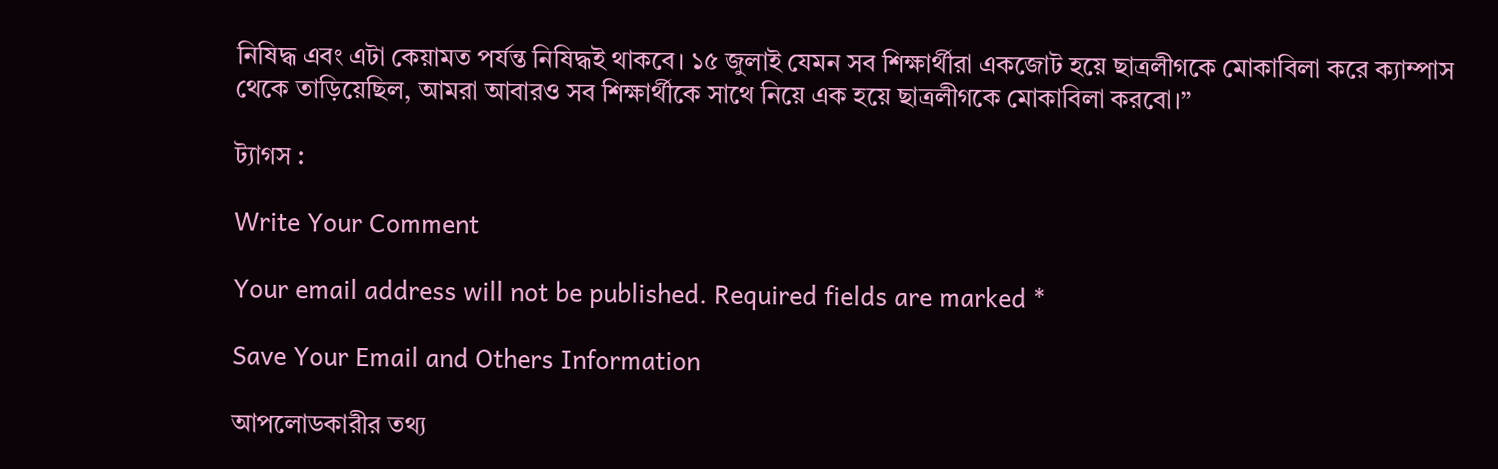নিষিদ্ধ এবং এটা কেয়ামত পর্যন্ত নিষিদ্ধই থাকবে। ১৫ জুলাই যেমন সব শিক্ষার্থীরা একজোট হয়ে ছাত্রলীগকে মোকাবিলা করে ক্যাম্পাস থেকে তাড়িয়েছিল, আমরা আবারও সব শিক্ষার্থীকে সাথে নিয়ে এক হয়ে ছাত্রলীগকে মোকাবিলা করবো।”

ট্যাগস :

Write Your Comment

Your email address will not be published. Required fields are marked *

Save Your Email and Others Information

আপলোডকারীর তথ্য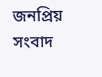জনপ্রিয় সংবাদ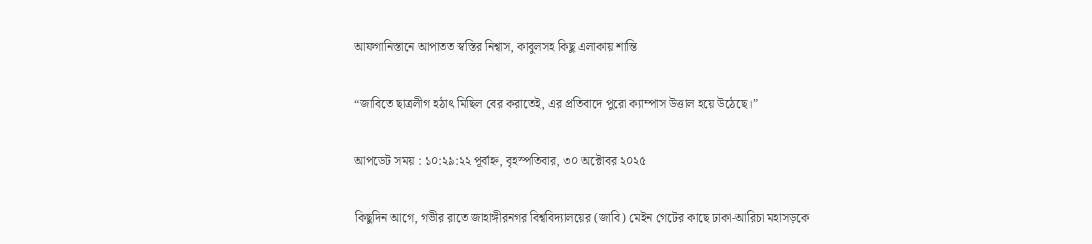আফগানিস্তানে আপাতত স্বস্তির নিশ্বাস, কাবুলসহ কিছু এলাকায় শান্তি

“জাবিতে ছাত্রলীগ হঠাৎ মিছিল বের করাতেই, এর প্রতিবাদে পুরো ক্যাম্পাস উত্তাল হয়ে উঠেছে।”

আপডেট সময় : ১০:২৯:২২ পূর্বাহ্ন, বৃহস্পতিবার, ৩০ অক্টোবর ২০২৫

কিছুদিন আগে, গভীর রাতে জাহাঙ্গীরনগর বিশ্ববিদ্যালয়ের (জাবি) মেইন গেটের কাছে ঢাকা-আরিচা মহাসড়কে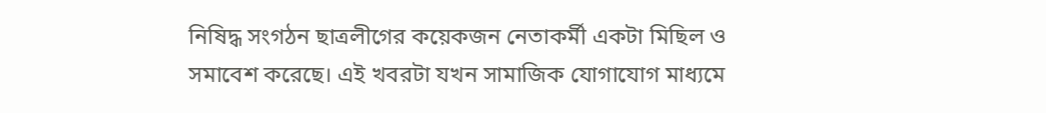নিষিদ্ধ সংগঠন ছাত্রলীগের কয়েকজন নেতাকর্মী একটা মিছিল ও সমাবেশ করেছে। এই খবরটা যখন সামাজিক যোগাযোগ মাধ্যমে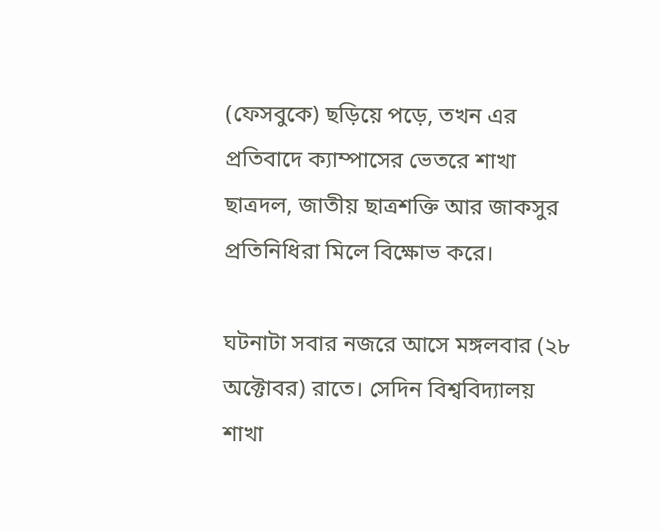(ফেসবুকে) ছড়িয়ে পড়ে, তখন এর প্রতিবাদে ক্যাম্পাসের ভেতরে শাখা ছাত্রদল, জাতীয় ছাত্রশক্তি আর জাকসুর প্রতিনিধিরা মিলে বিক্ষোভ করে।

ঘটনাটা সবার নজরে আসে মঙ্গলবার (২৮ অক্টোবর) রাতে। সেদিন বিশ্ববিদ্যালয় শাখা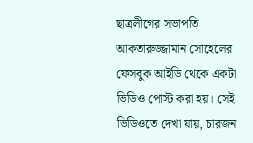ছাত্রলীগের সভাপতি আকতারুজ্জামান সোহেলের ফেসবুক আইডি থেকে একটা ভিডিও পোস্ট করা হয়। সেই ভিডিওতে দেখা যায়, চারজন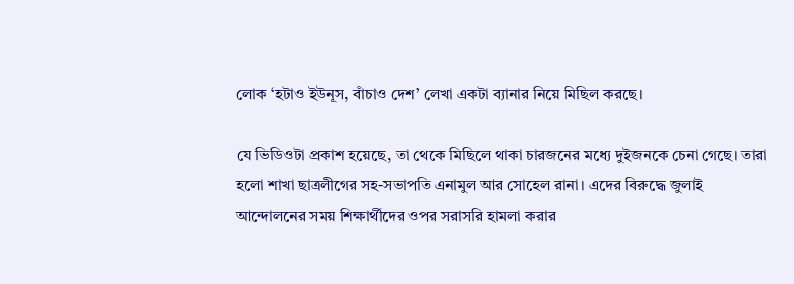লোক ‘হটাও ইউনূস, বাঁচাও দেশ’ লেখা একটা ব্যানার নিয়ে মিছিল করছে।

যে ভিডিওটা প্রকাশ হয়েছে, তা থেকে মিছিলে থাকা চারজনের মধ্যে দুইজনকে চেনা গেছে। তারা হলো শাখা ছাত্রলীগের সহ-সভাপতি এনামুল আর সোহেল রানা। এদের বিরুদ্ধে জুলাই আন্দোলনের সময় শিক্ষার্থীদের ওপর সরাসরি হামলা করার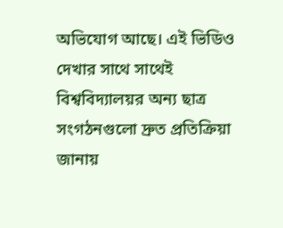অভিযোগ আছে। এই ভিডিও দেখার সাথে সাথেই বিশ্ববিদ্যালয়র অন্য ছাত্র সংগঠনগুলো দ্রুত প্রতিক্রিয়া জানায়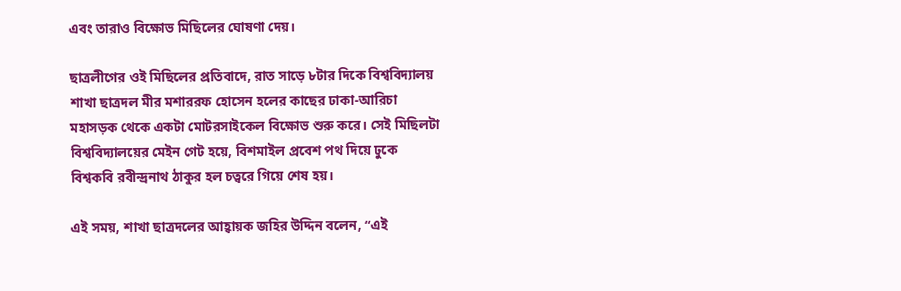এবং তারাও বিক্ষোভ মিছিলের ঘোষণা দেয়।

ছাত্রলীগের ওই মিছিলের প্রতিবাদে, রাত সাড়ে ৮টার দিকে বিশ্ববিদ্যালয় শাখা ছাত্রদল মীর মশাররফ হোসেন হলের কাছের ঢাকা-আরিচা মহাসড়ক থেকে একটা মোটরসাইকেল বিক্ষোভ শুরু করে। সেই মিছিলটা বিশ্ববিদ্যালয়ের মেইন গেট হয়ে, বিশমাইল প্রবেশ পথ দিয়ে ঢুকে বিশ্বকবি রবীন্দ্রনাথ ঠাকুর হল চত্বরে গিয়ে শেষ হয়।

এই সময়, শাখা ছাত্রদলের আহ্বায়ক জহির উদ্দিন বলেন, “এই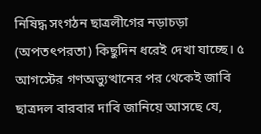নিষিদ্ধ সংগঠন ছাত্রলীগের নড়াচড়া (অপতৎপরতা) কিছুদিন ধরেই দেখা যাচ্ছে। ৫ আগস্টের গণঅভ্যুত্থানের পর থেকেই জাবি ছাত্রদল বারবার দাবি জানিয়ে আসছে যে,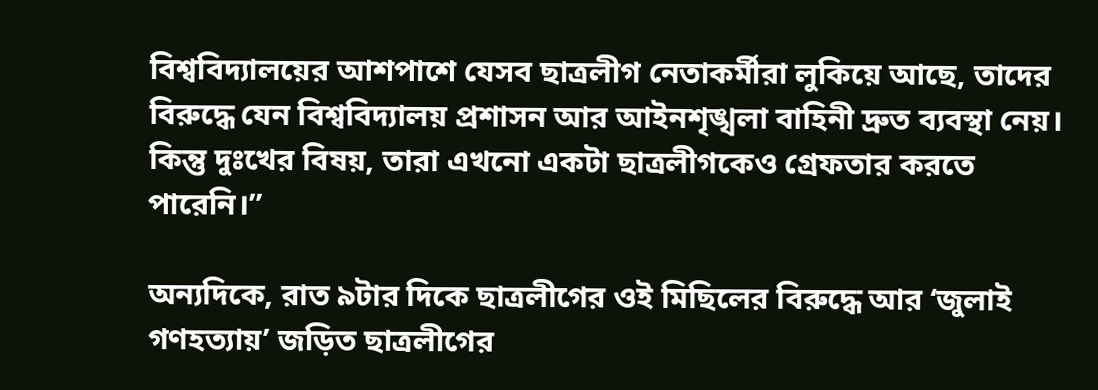বিশ্ববিদ্যালয়ের আশপাশে যেসব ছাত্রলীগ নেতাকর্মীরা লুকিয়ে আছে, তাদের বিরুদ্ধে যেন বিশ্ববিদ্যালয় প্রশাসন আর আইনশৃঙ্খলা বাহিনী দ্রুত ব্যবস্থা নেয়। কিন্তু দুঃখের বিষয়, তারা এখনো একটা ছাত্রলীগকেও গ্রেফতার করতে পারেনি।”

অন্যদিকে, রাত ৯টার দিকে ছাত্রলীগের ওই মিছিলের বিরুদ্ধে আর ‘জুলাই গণহত্যায়’ জড়িত ছাত্রলীগের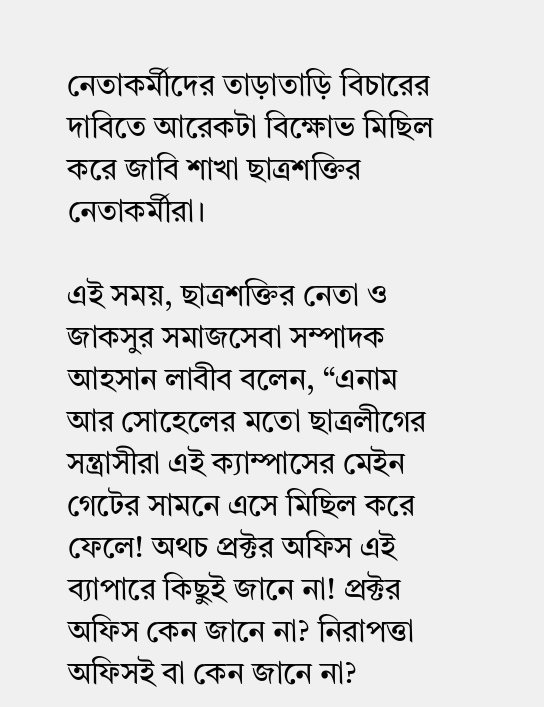নেতাকর্মীদের তাড়াতাড়ি বিচারের দাবিতে আরেকটা বিক্ষোভ মিছিল করে জাবি শাখা ছাত্রশক্তির নেতাকর্মীরা।

এই সময়, ছাত্রশক্তির নেতা ও জাকসুর সমাজসেবা সম্পাদক আহসান লাবীব বলেন, “এনাম আর সোহেলের মতো ছাত্রলীগের সন্ত্রাসীরা এই ক্যাম্পাসের মেইন গেটের সামনে এসে মিছিল করে ফেলে! অথচ প্রক্টর অফিস এই ব্যাপারে কিছুই জানে না! প্রক্টর অফিস কেন জানে না? নিরাপত্তা অফিসই বা কেন জানে না?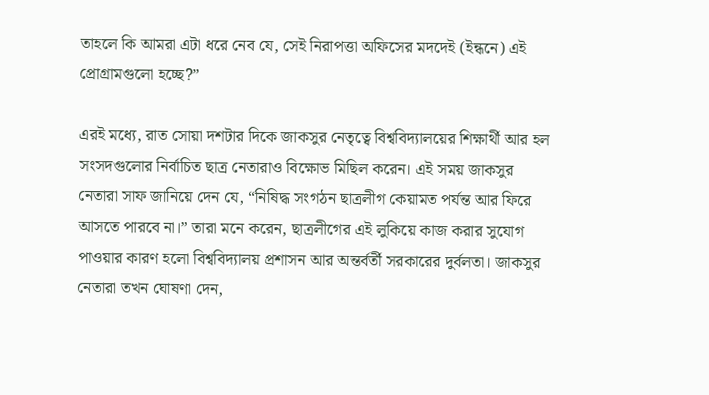তাহলে কি আমরা এটা ধরে নেব যে, সেই নিরাপত্তা অফিসের মদদেই (ইন্ধনে) এই প্রোগ্রামগুলো হচ্ছে?”

এরই মধ্যে, রাত সোয়া দশটার দিকে জাকসুর নেতৃত্বে বিশ্ববিদ্যালয়ের শিক্ষার্থী আর হল সংসদগুলোর নির্বাচিত ছাত্র নেতারাও বিক্ষোভ মিছিল করেন। এই সময় জাকসুর নেতারা সাফ জানিয়ে দেন যে, “নিষিদ্ধ সংগঠন ছাত্রলীগ কেয়ামত পর্যন্ত আর ফিরে আসতে পারবে না।” তারা মনে করেন, ছাত্রলীগের এই লুকিয়ে কাজ করার সুযোগ পাওয়ার কারণ হলো বিশ্ববিদ্যালয় প্রশাসন আর অন্তর্বর্তী সরকারের দুর্বলতা। জাকসুর নেতারা তখন ঘোষণা দেন,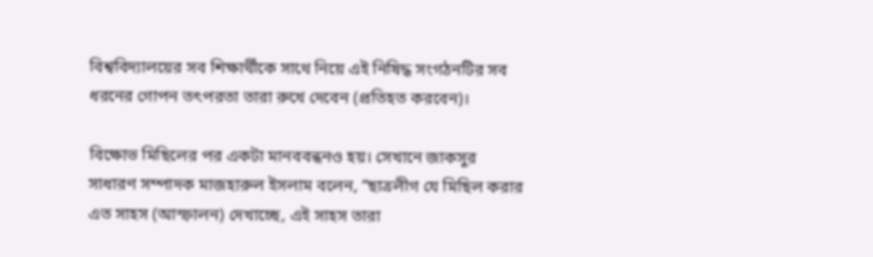বিশ্ববিদ্যালয়ের সব শিক্ষার্থীকে সাথে নিয়ে এই নিষিদ্ধ সংগঠনটির সব ধরনের গোপন তৎপরতা তারা রুখে দেবেন (প্রতিহত করবেন)।

বিক্ষোভ মিছিলের পর একটা মানববন্ধনও হয়। সেখানে জাকসুর সাধারণ সম্পাদক মাজহারুল ইসলাম বলেন, “ছাত্রলীগ যে মিছিল করার এত সাহস (আস্ফালন) দেখাচ্ছে, এই সাহস তারা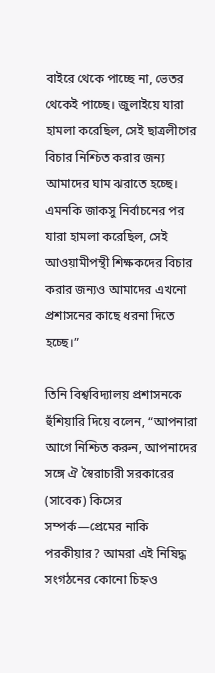বাইরে থেকে পাচ্ছে না, ভেতর থেকেই পাচ্ছে। জুলাইয়ে যারা হামলা করেছিল, সেই ছাত্রলীগের বিচার নিশ্চিত করার জন্য আমাদের ঘাম ঝরাতে হচ্ছে। এমনকি জাকসু নির্বাচনের পর যারা হামলা করেছিল, সেই আওয়ামীপন্থী শিক্ষকদের বিচার করার জন্যও আমাদের এখনো প্রশাসনের কাছে ধরনা দিতে হচ্ছে।”

তিনি বিশ্ববিদ্যালয় প্রশাসনকে হুঁশিয়ারি দিয়ে বলেন, “আপনারা আগে নিশ্চিত করুন, আপনাদের সঙ্গে ঐ স্বৈরাচারী সরকারের (সাবেক) কিসের সম্পর্ক—প্রেমের নাকি পরকীয়ার? আমরা এই নিষিদ্ধ সংগঠনের কোনো চিহ্নও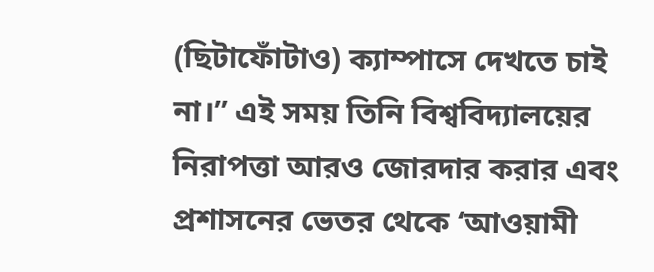(ছিটাফোঁটাও) ক্যাম্পাসে দেখতে চাই না।” এই সময় তিনি বিশ্ববিদ্যালয়ের নিরাপত্তা আরও জোরদার করার এবং প্রশাসনের ভেতর থেকে ‘আওয়ামী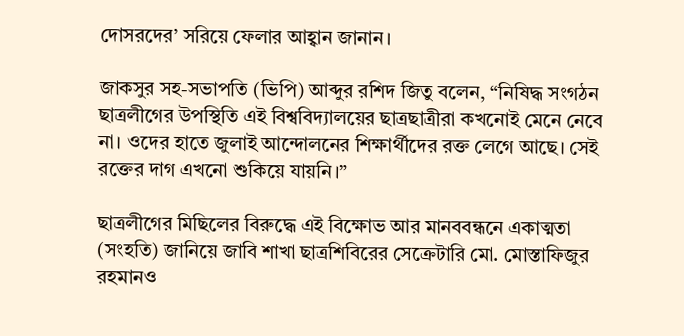দোসরদের’ সরিয়ে ফেলার আহ্বান জানান।

জাকসুর সহ-সভাপতি (ভিপি) আব্দুর রশিদ জিতু বলেন, “নিষিদ্ধ সংগঠন ছাত্রলীগের উপস্থিতি এই বিশ্ববিদ্যালয়ের ছাত্রছাত্রীরা কখনোই মেনে নেবে না। ওদের হাতে জুলাই আন্দোলনের শিক্ষার্থীদের রক্ত লেগে আছে। সেই রক্তের দাগ এখনো শুকিয়ে যায়নি।”

ছাত্রলীগের মিছিলের বিরুদ্ধে এই বিক্ষোভ আর মানববন্ধনে একাত্মতা (সংহতি) জানিয়ে জাবি শাখা ছাত্রশিবিরের সেক্রেটারি মো. মোস্তাফিজুর রহমানও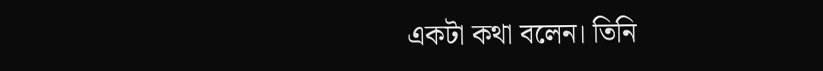একটা কথা বলেন। তিনি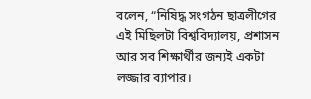বলেন, “নিষিদ্ধ সংগঠন ছাত্রলীগের এই মিছিলটা বিশ্ববিদ্যালয়, প্রশাসন আর সব শিক্ষার্থীর জন্যই একটা লজ্জার ব্যাপার।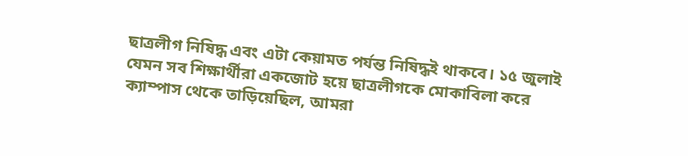ছাত্রলীগ নিষিদ্ধ এবং এটা কেয়ামত পর্যন্ত নিষিদ্ধই থাকবে। ১৫ জুলাই যেমন সব শিক্ষার্থীরা একজোট হয়ে ছাত্রলীগকে মোকাবিলা করে ক্যাম্পাস থেকে তাড়িয়েছিল, আমরা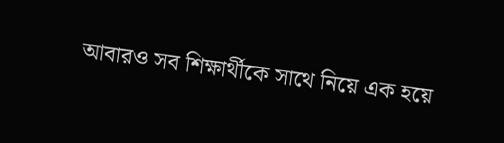আবারও সব শিক্ষার্থীকে সাথে নিয়ে এক হয়ে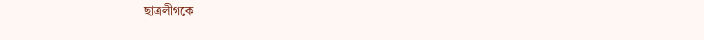ছাত্রলীগকে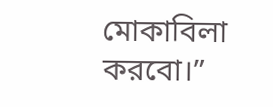মোকাবিলা করবো।”